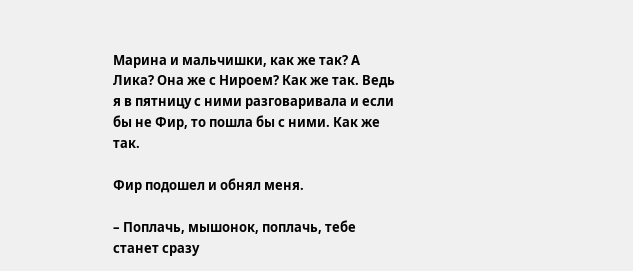Марина и мальчишки, как же так? А Лика? Она же с Нироем? Как же так. Ведь я в пятницу с ними разговаривала и если бы не Фир, то пошла бы с ними. Как же так.

Фир подошел и обнял меня.

– Поплачь, мышонок, поплачь, тебе станет сразу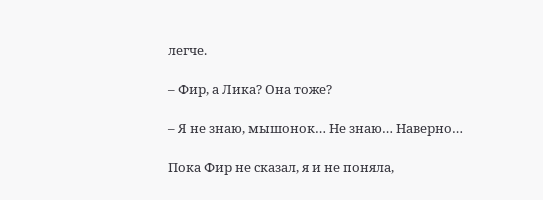легче.

– Фир, а Лика? Она тоже?

– Я не знаю, мышонок… Не знаю… Наверно…

Пока Фир не сказал, я и не поняла,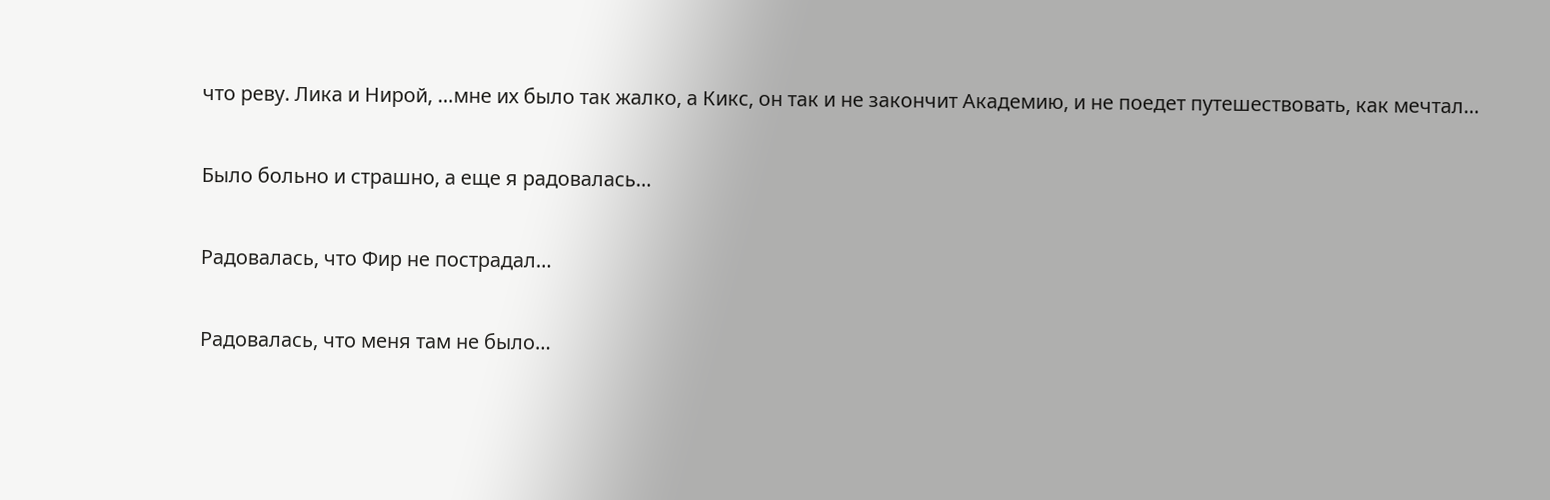что реву. Лика и Нирой, …мне их было так жалко, а Кикс, он так и не закончит Академию, и не поедет путешествовать, как мечтал…

Было больно и страшно, а еще я радовалась…

Радовалась, что Фир не пострадал…

Радовалась, что меня там не было…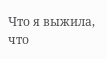Что я выжила, что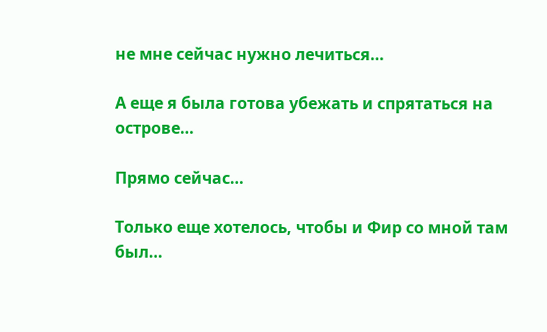не мне сейчас нужно лечиться…

А еще я была готова убежать и спрятаться на острове…

Прямо сейчас…

Только еще хотелось, чтобы и Фир со мной там был…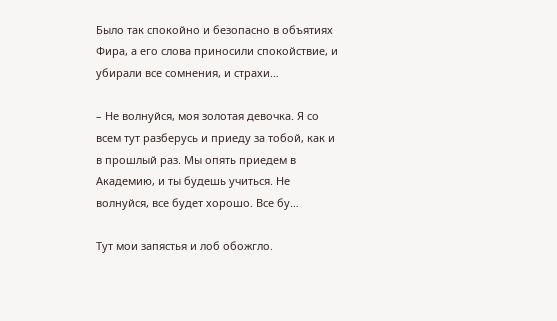Было так спокойно и безопасно в объятиях Фира, а его слова приносили спокойствие, и убирали все сомнения, и страхи…

– Не волнуйся, моя золотая девочка. Я со всем тут разберусь и приеду за тобой, как и в прошлый раз. Мы опять приедем в Академию, и ты будешь учиться. Не волнуйся, все будет хорошо. Все бу…

Тут мои запястья и лоб обожгло.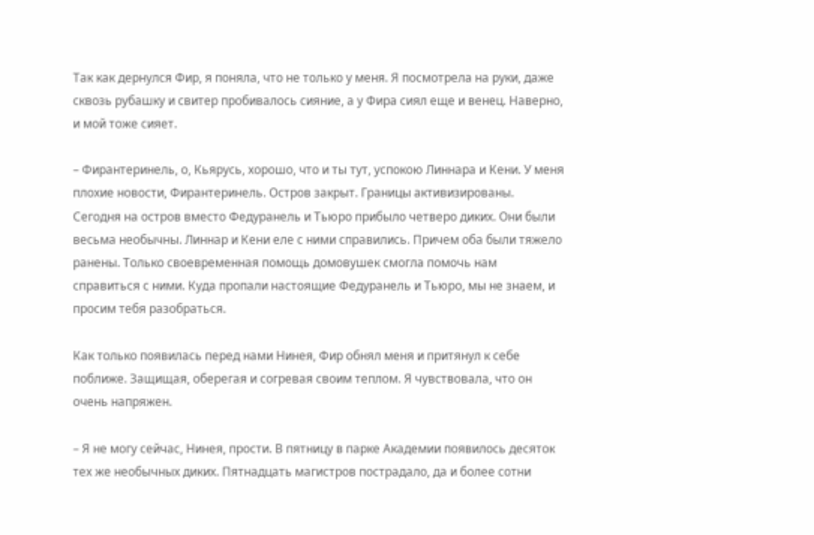Так как дернулся Фир, я поняла, что не только у меня. Я посмотрела на руки, даже сквозь рубашку и свитер пробивалось сияние, а у Фира сиял еще и венец. Наверно, и мой тоже сияет.

– Фирантеринель, о, Кьярусь, хорошо, что и ты тут, успокою Линнара и Кени. У меня плохие новости, Фирантеринель. Остров закрыт. Границы активизированы. Сегодня на остров вместо Федуранель и Тьюро прибыло четверо диких. Они были весьма необычны. Линнар и Кени еле с ними справились. Причем оба были тяжело ранены. Только своевременная помощь домовушек смогла помочь нам справиться с ними. Куда пропали настоящие Федуранель и Тьюро, мы не знаем, и просим тебя разобраться.

Как только появилась перед нами Нинея, Фир обнял меня и притянул к себе поближе. Защищая, оберегая и согревая своим теплом. Я чувствовала, что он очень напряжен.

– Я не могу сейчас, Нинея, прости. В пятницу в парке Академии появилось десяток тех же необычных диких. Пятнадцать магистров пострадало, да и более сотни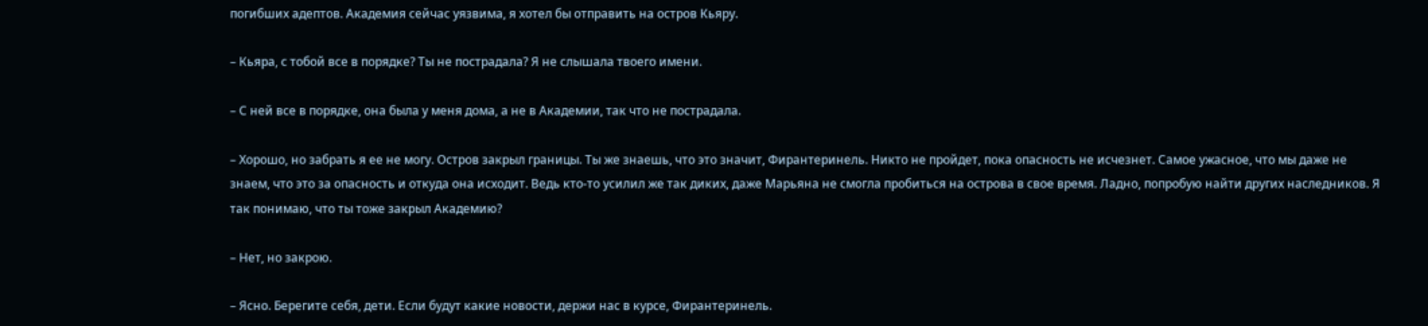погибших адептов. Академия сейчас уязвима, я хотел бы отправить на остров Кьяру.

– Кьяра, с тобой все в порядке? Ты не пострадала? Я не слышала твоего имени.

– С ней все в порядке, она была у меня дома, а не в Академии, так что не пострадала.

– Хорошо, но забрать я ее не могу. Остров закрыл границы. Ты же знаешь, что это значит, Фирантеринель. Никто не пройдет, пока опасность не исчезнет. Самое ужасное, что мы даже не знаем, что это за опасность и откуда она исходит. Ведь кто-то усилил же так диких, даже Марьяна не смогла пробиться на острова в свое время. Ладно, попробую найти других наследников. Я так понимаю, что ты тоже закрыл Академию?

– Нет, но закрою.

– Ясно. Берегите себя, дети. Если будут какие новости, держи нас в курсе, Фирантеринель.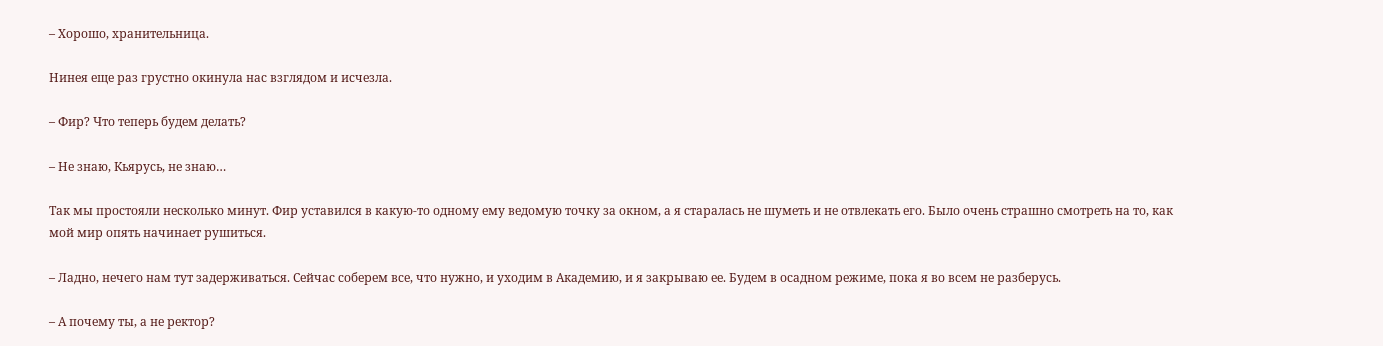– Хорошо, хранительница.

Нинея еще раз грустно окинула нас взглядом и исчезла.

– Фир? Что теперь будем делать?

– Не знаю, Кьярусь, не знаю…

Так мы простояли несколько минут. Фир уставился в какую-то одному ему ведомую точку за окном, а я старалась не шуметь и не отвлекать его. Было очень страшно смотреть на то, как мой мир опять начинает рушиться.

– Ладно, нечего нам тут задерживаться. Сейчас соберем все, что нужно, и уходим в Академию, и я закрываю ее. Будем в осадном режиме, пока я во всем не разберусь.

– А почему ты, а не ректор?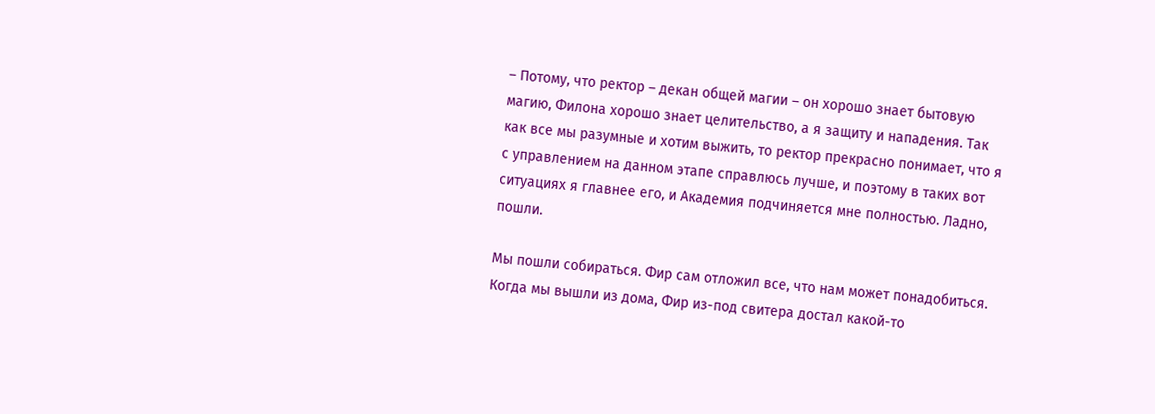– Потому, что ректор – декан общей магии – он хорошо знает бытовую магию, Филона хорошо знает целительство, а я защиту и нападения. Так как все мы разумные и хотим выжить, то ректор прекрасно понимает, что я с управлением на данном этапе справлюсь лучше, и поэтому в таких вот ситуациях я главнее его, и Академия подчиняется мне полностью. Ладно, пошли.

Мы пошли собираться. Фир сам отложил все, что нам может понадобиться. Когда мы вышли из дома, Фир из-под свитера достал какой-то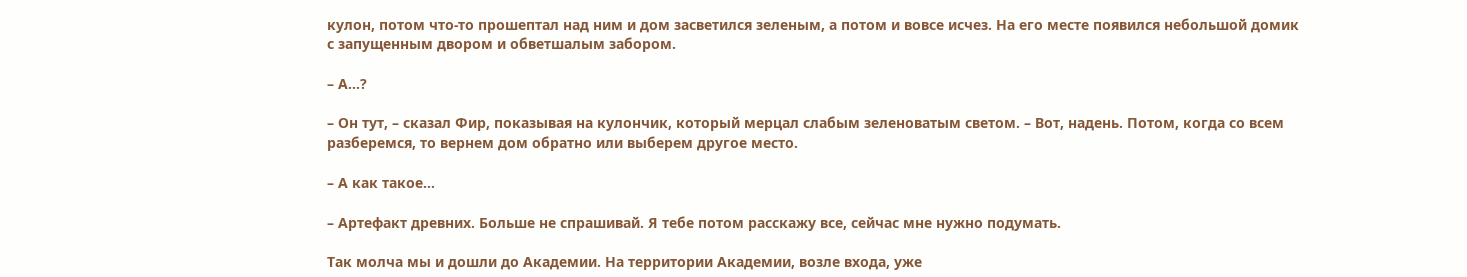кулон, потом что-то прошептал над ним и дом засветился зеленым, а потом и вовсе исчез. На его месте появился небольшой домик с запущенным двором и обветшалым забором.

– А…?

– Он тут, – сказал Фир, показывая на кулончик, который мерцал слабым зеленоватым светом. – Вот, надень. Потом, когда со всем разберемся, то вернем дом обратно или выберем другое место.

– А как такое…

– Артефакт древних. Больше не спрашивай. Я тебе потом расскажу все, сейчас мне нужно подумать.

Так молча мы и дошли до Академии. На территории Академии, возле входа, уже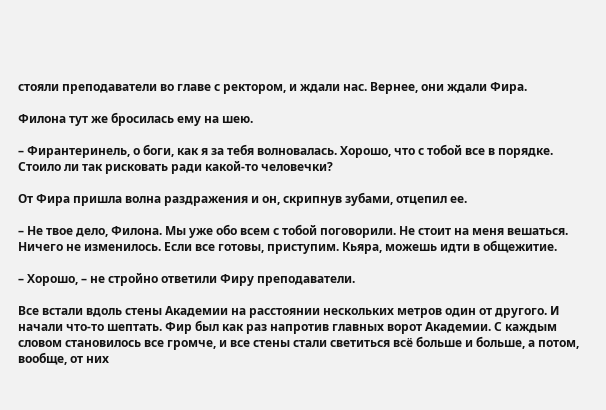стояли преподаватели во главе с ректором, и ждали нас. Вернее, они ждали Фира.

Филона тут же бросилась ему на шею.

– Фирантеринель, о боги, как я за тебя волновалась. Хорошо, что с тобой все в порядке. Стоило ли так рисковать ради какой-то человечки?

От Фира пришла волна раздражения и он, скрипнув зубами, отцепил ее.

– Не твое дело, Филона. Мы уже обо всем с тобой поговорили. Не стоит на меня вешаться. Ничего не изменилось. Если все готовы, приступим. Кьяра, можешь идти в общежитие.

– Хорошо, – не стройно ответили Фиру преподаватели.

Все встали вдоль стены Академии на расстоянии нескольких метров один от другого. И начали что-то шептать. Фир был как раз напротив главных ворот Академии. С каждым словом становилось все громче, и все стены стали светиться всё больше и больше, а потом, вообще, от них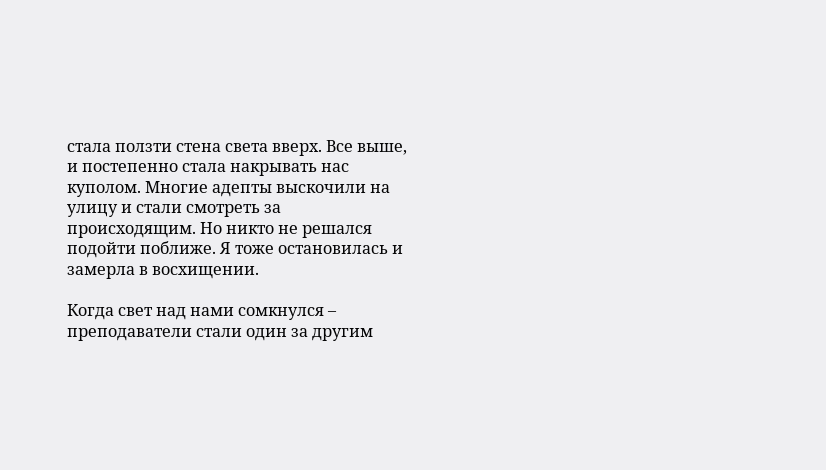стала ползти стена света вверх. Все выше, и постепенно стала накрывать нас куполом. Многие адепты выскочили на улицу и стали смотреть за происходящим. Но никто не решался подойти поближе. Я тоже остановилась и замерла в восхищении.

Когда свет над нами сомкнулся – преподаватели стали один за другим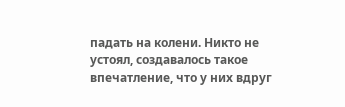падать на колени. Никто не устоял, создавалось такое впечатление, что у них вдруг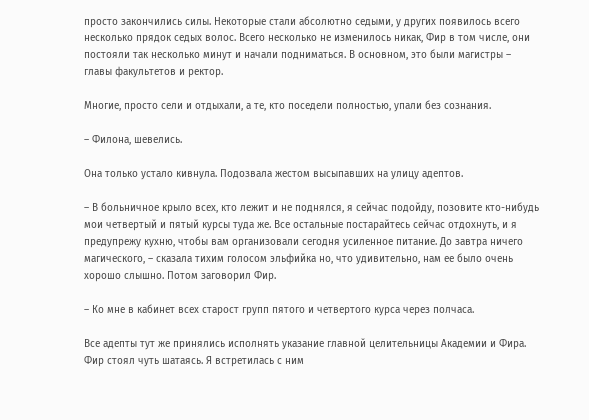просто закончились силы. Некоторые стали абсолютно седыми, у других появилось всего несколько прядок седых волос. Всего несколько не изменилось никак, Фир в том числе, они постояли так несколько минут и начали подниматься. В основном, это были магистры – главы факультетов и ректор.

Многие, просто сели и отдыхали, а те, кто поседели полностью, упали без сознания.

– Филона, шевелись.

Она только устало кивнула. Подозвала жестом высыпавших на улицу адептов.

– В больничное крыло всех, кто лежит и не поднялся, я сейчас подойду, позовите кто-нибудь мои четвертый и пятый курсы туда же. Все остальные постарайтесь сейчас отдохнуть, и я предупрежу кухню, чтобы вам организовали сегодня усиленное питание. До завтра ничего магического, – сказала тихим голосом эльфийка но, что удивительно, нам ее было очень хорошо слышно. Потом заговорил Фир.

– Ко мне в кабинет всех старост групп пятого и четвертого курса через полчаса.

Все адепты тут же принялись исполнять указание главной целительницы Академии и Фира. Фир стоял чуть шатаясь. Я встретилась с ним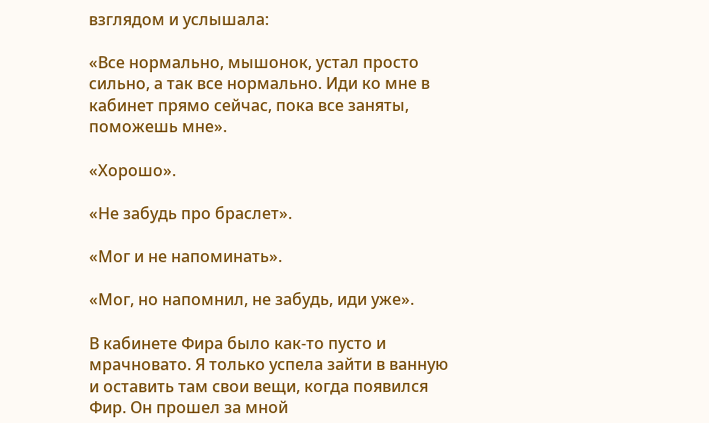взглядом и услышала:

«Все нормально, мышонок, устал просто сильно, а так все нормально. Иди ко мне в кабинет прямо сейчас, пока все заняты, поможешь мне».

«Хорошо».

«Не забудь про браслет».

«Мог и не напоминать».

«Мог, но напомнил, не забудь, иди уже».

В кабинете Фира было как-то пусто и мрачновато. Я только успела зайти в ванную и оставить там свои вещи, когда появился Фир. Он прошел за мной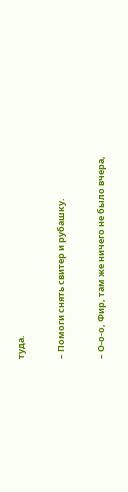туда.

– Помоги снять свитер и рубашку.

– О-о-о, Фир, там же ничего не было вчера,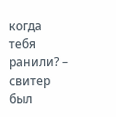когда тебя ранили? – свитер был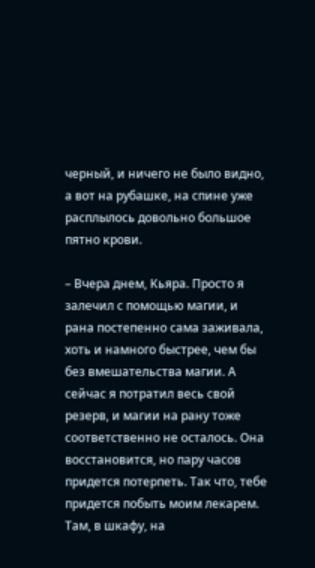черный, и ничего не было видно, а вот на рубашке, на спине уже расплылось довольно большое пятно крови.

– Вчера днем, Кьяра. Просто я залечил с помощью магии, и рана постепенно сама заживала, хоть и намного быстрее, чем бы без вмешательства магии. А сейчас я потратил весь свой резерв, и магии на рану тоже соответственно не осталось. Она восстановится, но пару часов придется потерпеть. Так что, тебе придется побыть моим лекарем. Там, в шкафу, на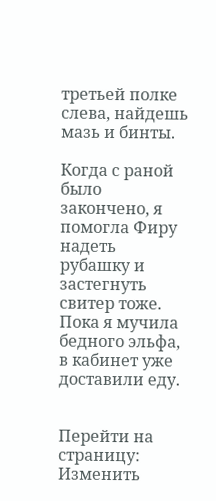третьей полке слева, найдешь мазь и бинты.

Когда с раной было закончено, я помогла Фиру надеть рубашку и застегнуть свитер тоже. Пока я мучила бедного эльфа, в кабинет уже доставили еду.


Перейти на страницу:
Изменить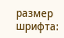размер шрифта: